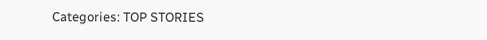Categories: TOP STORIES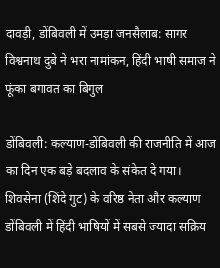दावड़ी, डोंबिवली में उमड़ा जनसैलाब: सागर विश्वनाथ दुबे ने भरा नामांकन, हिंदी भाषी समाज ने फूंका बगावत का बिगुल

डोंबिवली: कल्याण-डोंबिवली की राजनीति में आज का दिन एक बड़े बदलाव के संकेत दे गया। शिवसेना (शिंदे गुट) के वरिष्ठ नेता और कल्याण डोंबिवली में हिंदी भाषियों में सबसे ज्यादा सक्रिय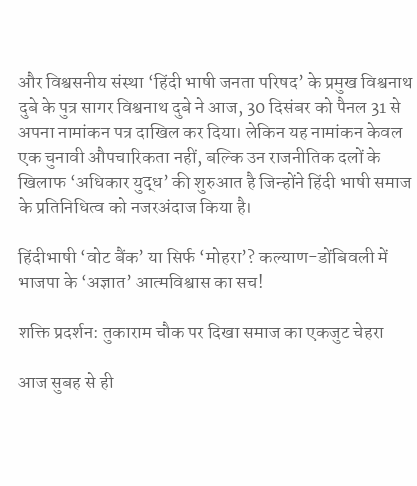और विश्वसनीय संस्था ‘हिंदी भाषी जनता परिषद’ के प्रमुख विश्वनाथ दुबे के पुत्र सागर विश्वनाथ दुबे ने आज, 30 दिसंबर को पैनल 31 से अपना नामांकन पत्र दाखिल कर दिया। लेकिन यह नामांकन केवल एक चुनावी औपचारिकता नहीं, बल्कि उन राजनीतिक दलों के खिलाफ ‘अधिकार युद्ध’ की शुरुआत है जिन्होंने हिंदी भाषी समाज के प्रतिनिधित्व को नजरअंदाज किया है।

हिंदीभाषी ‘वोट बैंक’ या सिर्फ ‘मोहरा’? कल्याण-डोंबिवली में भाजपा के ‘अज्ञात’ आत्मविश्वास का सच!

शक्ति प्रदर्शन: तुकाराम चौक पर दिखा समाज का एकजुट चेहरा

आज सुबह से ही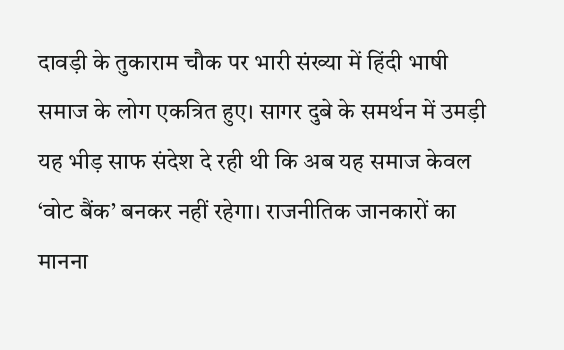दावड़ी के तुकाराम चौक पर भारी संख्या में हिंदी भाषी समाज के लोग एकत्रित हुए। सागर दुबे के समर्थन में उमड़ी यह भीड़ साफ संदेश दे रही थी कि अब यह समाज केवल ‘वोट बैंक’ बनकर नहीं रहेगा। राजनीतिक जानकारों का मानना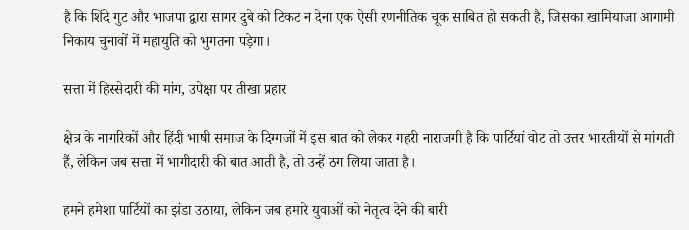है कि शिंदे गुट और भाजपा द्वारा सागर दुबे को टिकट न देना एक ऐसी रणनीतिक चूक साबित हो सकती है, जिसका खामियाजा आगामी निकाय चुनावों में महायुति को भुगतना पड़ेगा।

सत्ता में हिस्सेदारी की मांग, उपेक्षा पर तीखा प्रहार

क्षेत्र के नागरिकों और हिंदी भाषी समाज के दिग्गजों में इस बात को लेकर गहरी नाराजगी है कि पार्टियां वोट तो उत्तर भारतीयों से मांगती हैं, लेकिन जब सत्ता में भागीदारी की बात आती है, तो उन्हें ठग लिया जाता है।

हमने हमेशा पार्टियों का झंडा उठाया, लेकिन जब हमारे युवाओं को नेतृत्व देने की बारी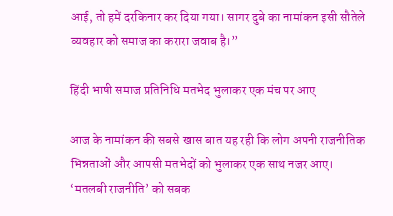आई, तो हमें दरकिनार कर दिया गया। सागर दुबे का नामांकन इसी सौतेले व्यवहार को समाज का करारा जवाब है।”

हिंदी भाषी समाज प्रतिनिधि मतभेद भुलाकर एक मंच पर आए

आज के नामांकन की सबसे खास बात यह रही कि लोग अपनी राजनीतिक भिन्नताओं और आपसी मतभेदों को भुलाकर एक साथ नजर आए। ‘मतलबी राजनीति’ को सबक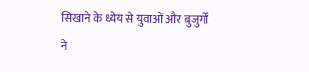सिखाने के ध्येय से युवाओं और बुजुर्गों ने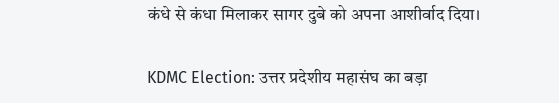कंधे से कंधा मिलाकर सागर दुबे को अपना आशीर्वाद दिया।

KDMC Election: उत्तर प्रदेशीय महासंघ का बड़ा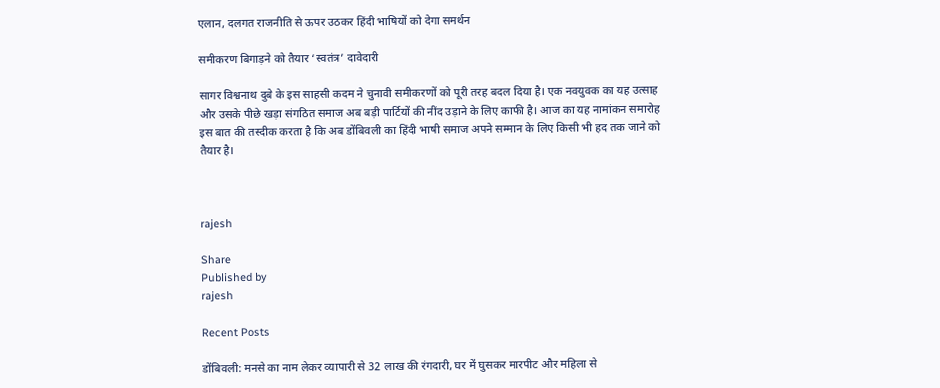एलान, दलगत राजनीति से ऊपर उठकर हिंदी भाषियों को देगा समर्थन

समीकरण बिगाड़ने को तैयार ‘स्वतंत्र’ दावेदारी

सागर विश्वनाथ दुबे के इस साहसी कदम ने चुनावी समीकरणों को पूरी तरह बदल दिया है। एक नवयुवक का यह उत्साह और उसके पीछे खड़ा संगठित समाज अब बड़ी पार्टियों की नींद उड़ाने के लिए काफी है। आज का यह नामांकन समारोह इस बात की तस्दीक करता है कि अब डोंबिवली का हिंदी भाषी समाज अपने सम्मान के लिए किसी भी हद तक जाने को तैयार है।



rajesh

Share
Published by
rajesh

Recent Posts

डोंबिवली: मनसे का नाम लेकर व्यापारी से 32 लाख की रंगदारी, घर में घुसकर मारपीट और महिला से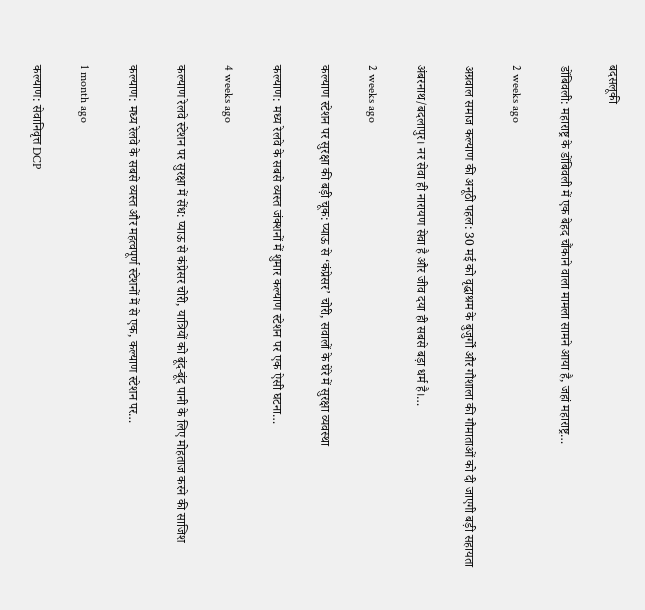बदसलूकी

डोंबिवली: महाराष्ट्र के डोंबिवली में एक बेहद चौंकाने वाला मामला सामने आया है, जहां महाराष्ट्र…

2 weeks ago

अग्रवाल समाज कल्याण की अनूठी पहल: 30 मई को वृद्धाश्रम के बुजुर्गों और गौशाला की गौमाताओं को दी जाएगी बड़ी सहायता

अंबरनाथ/बदलापुर। नर सेवा ही नारायण सेवा है और जीव दया ही सबसे बड़ा धर्म है।…

2 weeks ago

कल्याण स्टेशन पर सुरक्षा की बड़ी चूक: प्याऊ से ‘कंप्रेसर’ चोरी, सवालों के घेरे में सुरक्षा व्यवस्था

कल्याण: मध्य रेलवे के सबसे व्यस्त जंक्शनों में शुमार कल्याण स्टेशन पर एक ऐसी घटना…

4 weeks ago

कल्याण रेलवे स्टेशन पर सुरक्षा में सेंध: प्याऊ से कंप्रेसर चोरी, यात्रियों को बूंद-बूंद पानी के लिए मोहताज करने की साजिश

कल्याण: मध्य रेलवे के सबसे व्यस्त और महत्वपूर्ण स्टेशनों में से एक, कल्याण स्टेशन पर…

1 month ago

कल्याण: सेवानिवृत्त DCP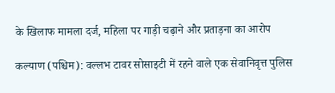के खिलाफ मामला दर्ज, महिला पर गाड़ी चढ़ाने और प्रताड़ना का आरोप

कल्याण (पश्चिम): वल्लभ टावर सोसाइटी में रहने वाले एक सेवानिवृत्त पुलिस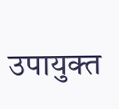उपायुक्त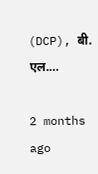(DCP), बी. एल.…

2 months ago